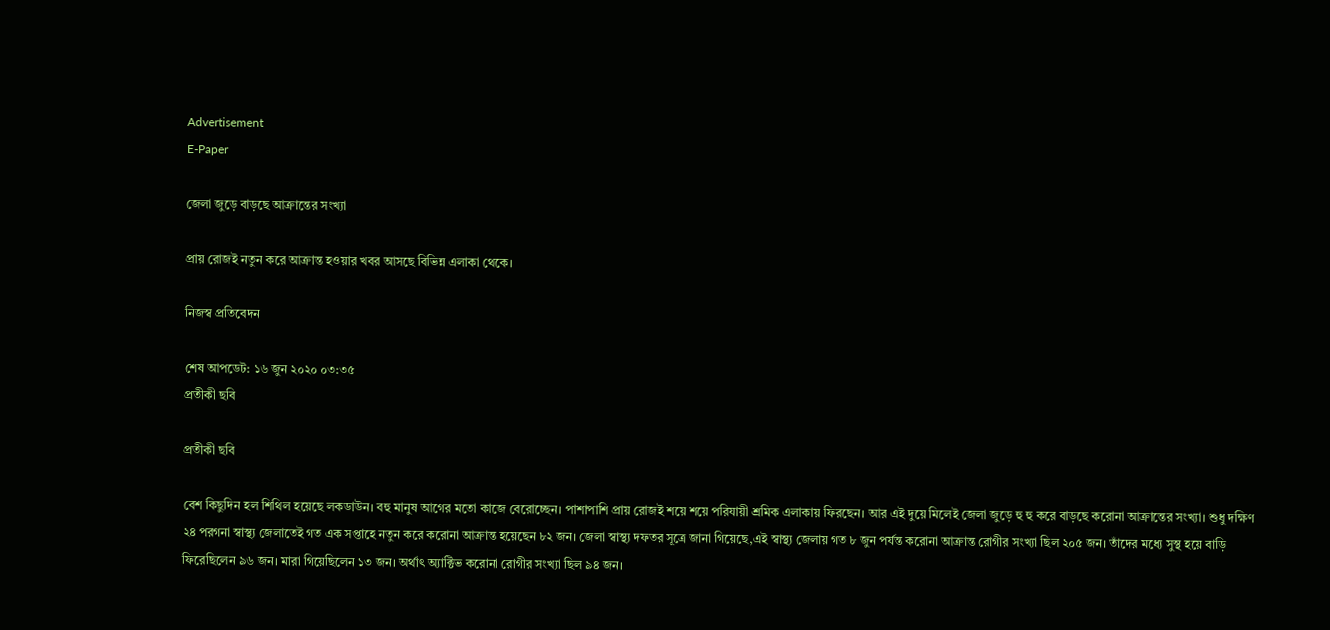Advertisement
E-Paper

জেলা জুড়ে বাড়ছে আক্রান্তের সংখ্যা

প্রায় রোজই নতুন করে আক্রান্ত হওয়ার খবর আসছে বিভিন্ন এলাকা থেকে।

নিজস্ব প্রতিবেদন

শেষ আপডেট: ১৬ জুন ২০২০ ০৩:৩৫
প্রতীকী ছবি

প্রতীকী ছবি

বেশ কিছুদিন হল শিথিল হয়েছে লকডাউন। বহু মানুষ আগের মতো কাজে বেরোচ্ছেন। পাশাপাশি প্রায় রোজই শয়ে শয়ে পরিযায়ী শ্রমিক এলাকায় ফিরছেন। আর এই দুয়ে মিলেই জেলা জুড়ে হু হু করে বাড়ছে করোনা আক্রান্তের সংখ্যা। শুধু দক্ষিণ ২৪ পরগনা স্বাস্থ্য জেলাতেই গত এক সপ্তাহে নতুন করে করোনা আক্রান্ত হয়েছেন ৮২ জন। জেলা স্বাস্থ্য দফতর সূত্রে জানা গিয়েছে,এই স্বাস্থ্য জেলায় গত ৮ জুন পর্যন্ত করোনা আক্রান্ত রোগীর সংখ্যা ছিল ২০৫ জন। তাঁদের মধ্যে সুস্থ হয়ে বাড়ি ফিরেছিলেন ৯৬ জন। মারা গিয়েছিলেন ১৩ জন। অর্থাৎ অ্যাক্টিভ করোনা রোগীর সংখ্যা ছিল ৯৪ জন।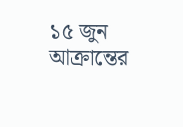১৫ জুন আক্রান্তের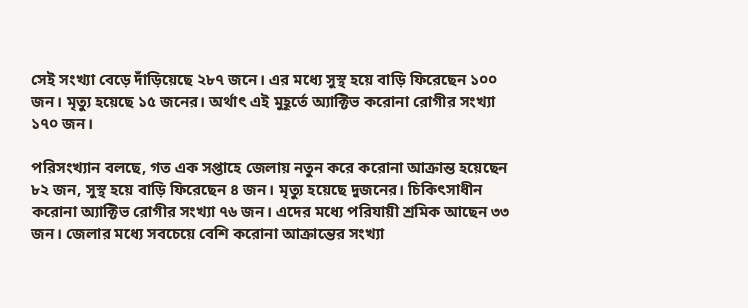সেই সংখ্যা বেড়ে দাঁড়িয়েছে ২৮৭ জনে। এর মধ্যে সুস্থ হয়ে বাড়ি ফিরেছেন ১০০ জন। মৃত্যু হয়েছে ১৫ জনের। অর্থাৎ এই মুহূর্তে অ্যাক্টিভ করোনা রোগীর সংখ্যা ১৭০ জন।

পরিসংখ্যান বলছে, গত এক সপ্তাহে জেলায় নতুন করে করোনা আক্রান্ত হয়েছেন ৮২ জন, সুস্থ হয়ে বাড়ি ফিরেছেন ৪ জন। মৃত্যু হয়েছে দুজনের। চিকিৎসাধীন করোনা অ্যাক্টিভ রোগীর সংখ্যা ৭৬ জন। এদের মধ্যে পরিযায়ী শ্রমিক আছেন ৩৩ জন। জেলার মধ্যে সবচেয়ে বেশি করোনা আক্রান্তের সংখ্যা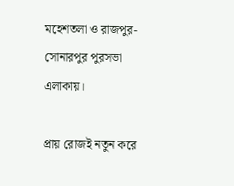মহেশতলা ও রাজপুর-সোনারপুর পুরসভা এলাকায়।

প্রায় রোজই নতুন করে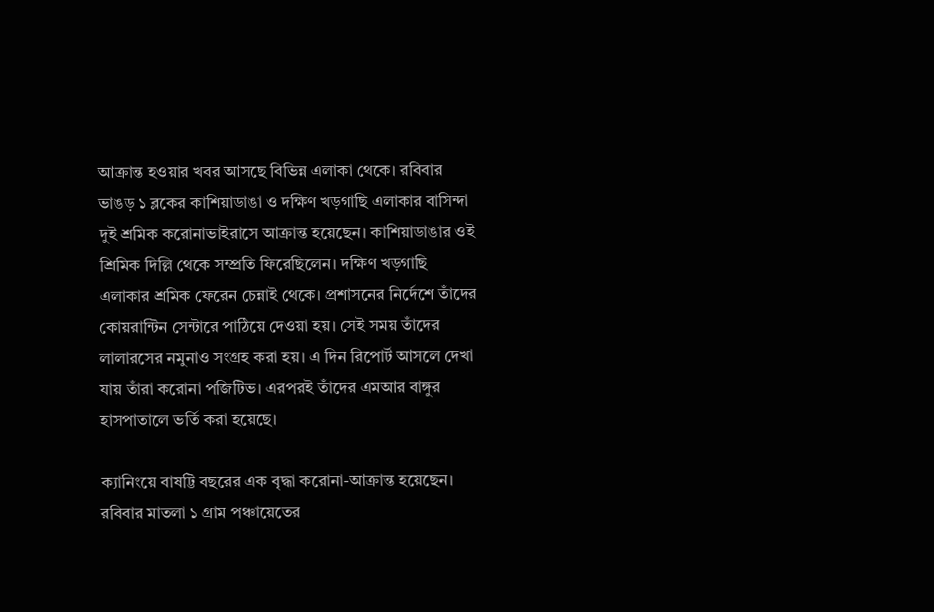আক্রান্ত হওয়ার খবর আসছে বিভিন্ন এলাকা থেকে। রবিবার ভাঙড় ১ ব্লকের কাশিয়াডাঙা ও দক্ষিণ খড়গাছি এলাকার বাসিন্দা দুই শ্রমিক করোনাভাইরাসে আক্রান্ত হয়েছেন। কাশিয়াডাঙার ওই শ্রিমিক দিল্লি থেকে সম্প্রতি ফিরেছিলেন। দক্ষিণ খড়গাছি এলাকার শ্রমিক ফেরেন চেন্নাই থেকে। প্রশাসনের নির্দেশে তাঁদের কোয়রান্টিন সেন্টারে পাঠিয়ে দেওয়া হয়। সেই সময় তাঁদের লালারসের নমুনাও সংগ্রহ করা হয়। এ দিন রিপোর্ট আসলে দেখা যায় তাঁরা করোনা পজিটিভ। এরপরই তাঁদের এমআর বাঙ্গুর হাসপাতালে ভর্তি করা হয়েছে।

ক্যানিংয়ে বাষট্টি বছরের এক বৃদ্ধা করোনা-আক্রান্ত হয়েছেন। রবিবার মাতলা ১ গ্রাম পঞ্চায়েতের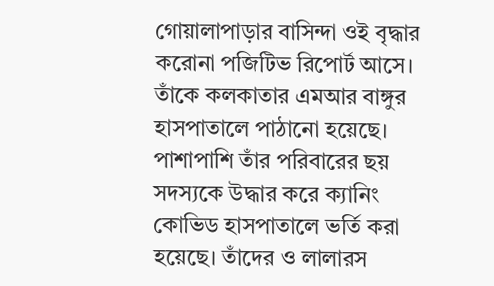গোয়ালাপাড়ার বাসিন্দা ওই বৃদ্ধার করোনা পজিটিভ রিপোর্ট আসে। তাঁকে কলকাতার এমআর বাঙ্গুর হাসপাতালে পাঠানো হয়েছে। পাশাপাশি তাঁর পরিবারের ছয় সদস্যকে উদ্ধার করে ক্যানিং কোভিড হাসপাতালে ভর্তি করা হয়েছে। তাঁদের ও লালারস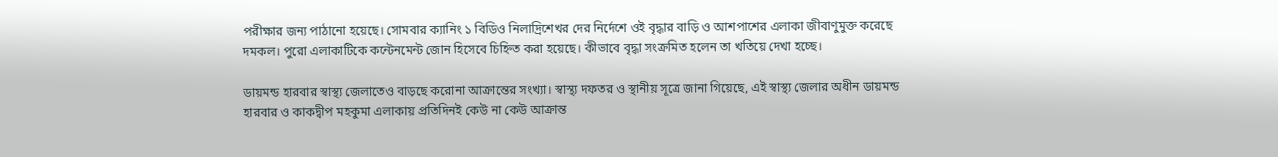পরীক্ষার জন্য পাঠানো হয়েছে। সোমবার ক্যানিং ১ বিডিও নিলাদ্রিশেখর দের নির্দেশে ওই বৃদ্ধার বাড়ি ও আশপাশের এলাকা জীবাণুমুক্ত করেছে দমকল। পুরো এলাকাটিকে কন্টেনমেন্ট জোন হিসেবে চিহ্নিত করা হয়েছে। কীভাবে বৃদ্ধা সংক্রমিত হলেন তা খতিয়ে দেখা হচ্ছে।

ডায়মন্ড হারবার স্বাস্থ্য জেলাতেও বাড়ছে করোনা আক্রান্তের সংখ্যা। স্বাস্থ্য দফতর ও স্থানীয় সূত্রে জানা গিয়েছে, এই স্বাস্থ্য জেলার অধীন ডায়মন্ড হারবার ও কাকদ্বীপ মহকুমা এলাকায় প্রতিদিনই কেউ না কেউ আক্রান্ত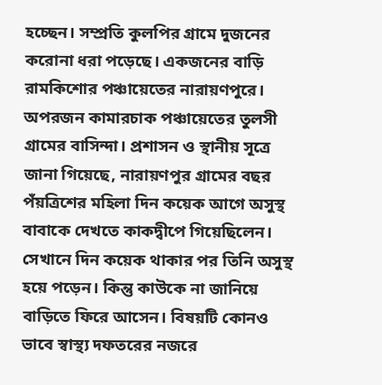হচ্ছেন। সম্প্রতি কুলপির গ্রামে দুজনের করোনা ধরা পড়েছে। একজনের বাড়ি রামকিশোর পঞ্চায়েতের নারায়ণপুরে। অপরজন কামারচাক পঞ্চায়েতের তুলসী গ্রামের বাসিন্দা। প্রশাসন ও স্থানীয় সূত্রে জানা গিয়েছে, নারায়ণপুর গ্রামের বছর পঁয়ত্রিশের মহিলা দিন কয়েক আগে অসুস্থ বাবাকে দেখতে কাকদ্বীপে গিয়েছিলেন। সেখানে দিন কয়েক থাকার পর তিনি অসুস্থ হয়ে পড়েন। কিন্তু কাউকে না জানিয়ে বাড়িতে ফিরে আসেন। বিষয়টি কোনও ভাবে স্বাস্থ্য দফতরের নজরে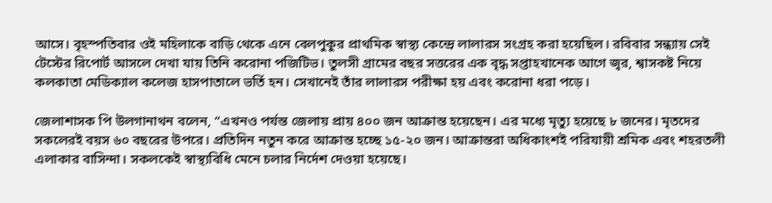আসে। বৃহস্পতিবার ওই মহিলাকে বাড়ি থেকে এনে বেলপুকুর প্রাথমিক স্বাস্থ্য কেন্দ্রে লালারস সংগ্রহ করা হয়েছিল। রবিবার সন্ধ্যায় সেই টেস্টের রিপোর্ট আসলে দেখা যায় তিনি করোনা পজিটিভ। তুলসী গ্রামের বছর সত্তরের এক বৃদ্ধ সপ্তাহখানেক আগে জ্বর, শ্বাসকষ্ট নিয়ে কলকাতা মেডিক্যাল কলেজ হাসপাতালে ভর্তি হন। সেখানেই তাঁর লালারস পরীক্ষা হয় এবং করোনা ধরা পড়ে।

জেলাশাসক পি উলগানাথন বলেন, “এখনও পর্যন্ত জেলায় প্রায় ৪০০ জন আক্রান্ত হয়েছেন। এর মধ্যে মৃত্যু হয়েছে ৮ জনের। মৃতদের সকলেরই বয়স ৬০ বছরের উপরে। প্রতিদিন নতুন করে আক্রান্ত হচ্ছে ১৫-২০ জন। আক্রান্তরা অধিকাংশই পরিযায়ী শ্রমিক এবং শহরতলী এলাকার বাসিন্দা। সকলকেই স্বাস্থ্যবিধি মেনে চলার নির্দেশ দেওয়া হয়েছে।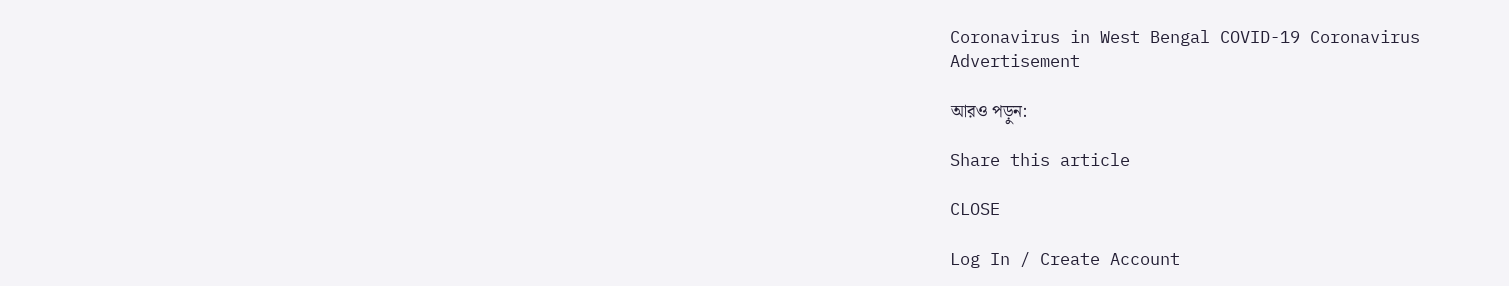Coronavirus in West Bengal COVID-19 Coronavirus
Advertisement

আরও পড়ুন:

Share this article

CLOSE

Log In / Create Account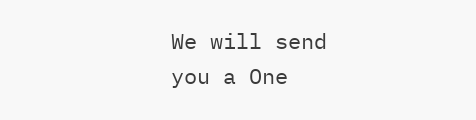We will send you a One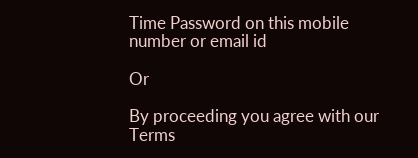Time Password on this mobile number or email id

Or

By proceeding you agree with our Terms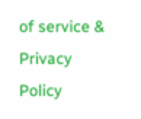of service & Privacy Policy